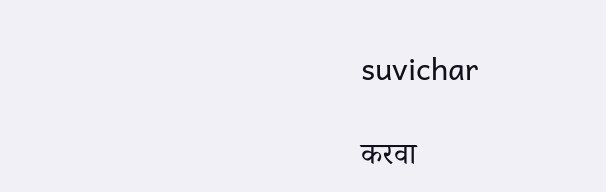suvichar

करवा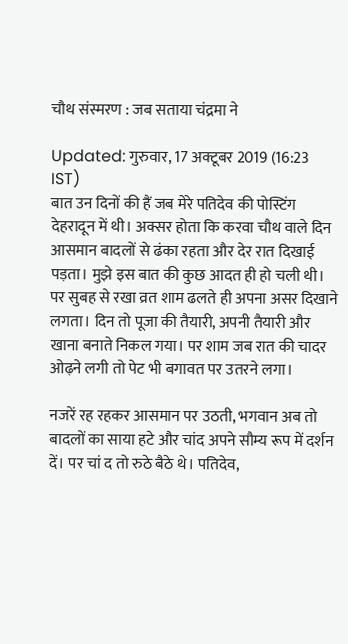चौथ संस्मरण : जब सताया चंद्रमा ने

Updated: गुरुवार, 17 अक्टूबर 2019 (16:23 IST)
बात उन दिनों की हैं जब मेरे पतिदेव की पोस्टिंग देहरादून में थी। अक्सर होता कि करवा चौथ वाले दिन आसमान बादलों से ढंका रहता और देर रात दिखाई पड़ता। मुझे इस बात की कुछ आदत ही हो चली थी। पर सुबह से रखा व्रत शाम ढलते ही अपना असर दिखाने लगता। दिन तो पूजा की तैयारी, अपनी तैयारी और खाना बनाते निकल गया। पर शाम जब रात की चादर ओढ़ने लगी तो पेट भी बगावत पर उतरने लगा।

नजरें रह रहकर आसमान पर उठती, भगवान अब तो बादलों का साया हटे और चांद अपने सौम्य रूप में दर्शन दें। पर चां द तो रुठे बैठे थे। पतिदेव,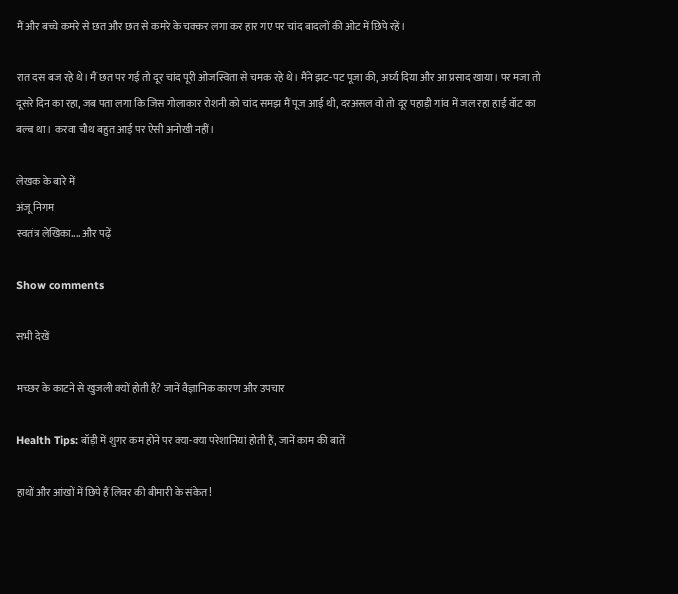मैं और बच्चे कमरे से छत और छत से कमरे के चक्कर लगा कर हार गए पर चांद बादलों की ओट में छिपे रहें।

रात दस बज रहे थे। मैं छत पर गई तो दूर चांद पूरी ओजस्विता से चमक रहे थे। मैंने झट-पट पूजा की, अर्घ्य दिया और आ प्रसाद खाया। पर मजा तो दूसरे दिन का रहा, जब पता लगा कि जिस गोलाकार रोशनी को चांद समझ मैं पूज आई थी, दरअसल वो तो दूर पहाड़ी गांव में जल रहा हाई वॉट का बल्ब था। करवा चौथ बहुत आई पर ऐसी अनोखी नहीं।

लेखक के बारे में
अंजू निगम
स्वतंत्र लेखिका.... और पढ़ें

Show comments

सभी देखें

मच्छर के काटने से खुजली क्यों होती है? जानें वैज्ञानिक कारण और उपचार

Health Tips: बॉड़ी में शुगर कम होने पर क्या-क्या परेशानियां होती हैं, जानें काम की बातें

हाथों और आंखों में छिपे हैं लिवर की बीमारी के संकेत!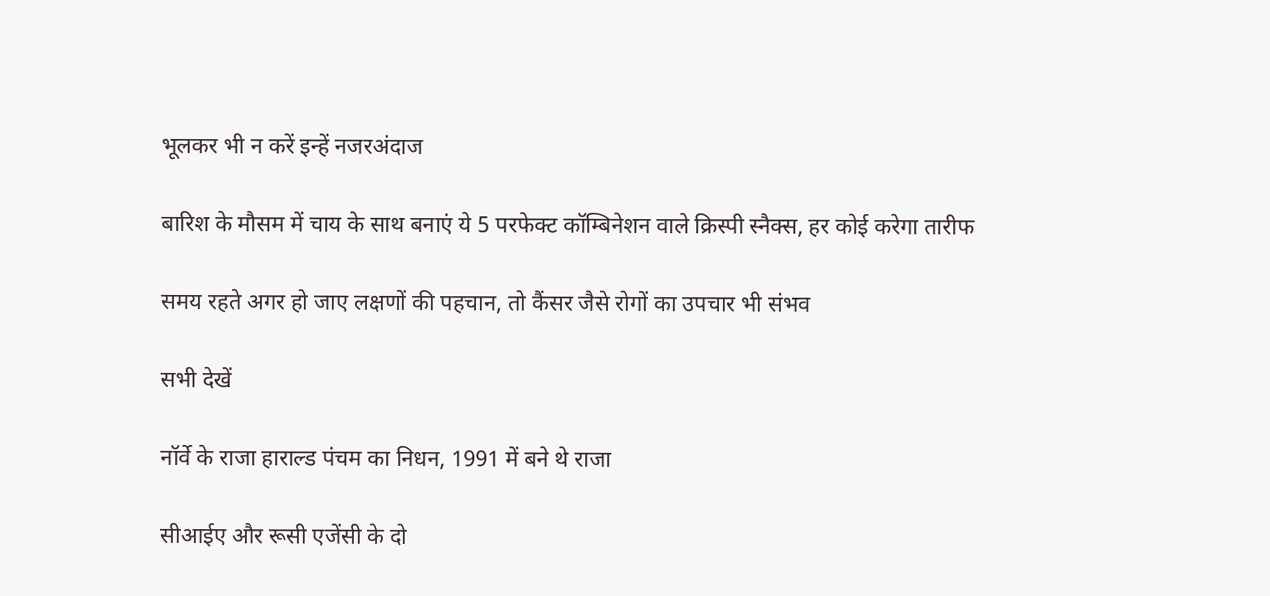भूलकर भी न करें इन्हें नजरअंदाज

बारिश के मौसम में चाय के साथ बनाएं ये 5 परफेक्ट कॉम्बिनेशन वाले क्रिस्पी स्नैक्स, हर कोई करेगा तारीफ

समय रहते अगर हो जाए लक्षणों की पहचान, तो कैंसर जैसे रोगों का उपचार भी संभव

सभी देखें

नॉर्वे के राजा हाराल्ड पंचम का निधन, 1991 में बने थे राजा

सीआईए और रूसी एजेंसी के दो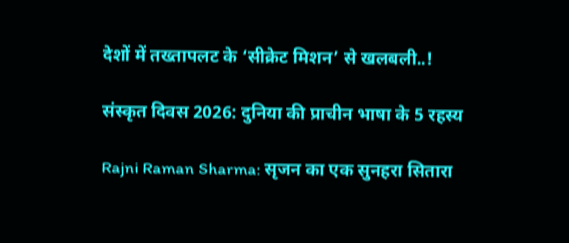देशों में तख्तापलट के ‘सीक्रेट मिशन’ से खलबली..!

संस्कृत दिवस 2026: दुनिया की प्राचीन भाषा के 5 रहस्य

Rajni Raman Sharma: सृजन का एक सुनहरा सितारा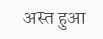अस्त हुआ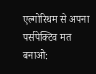एल्गोरिथम से अपना पर्सपेक्टिव मत बनाओ: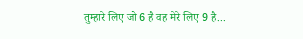तुम्हारे लिए जो 6 है वह मेरे लिए 9 है...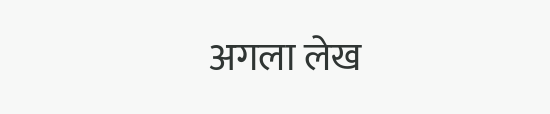अगला लेख